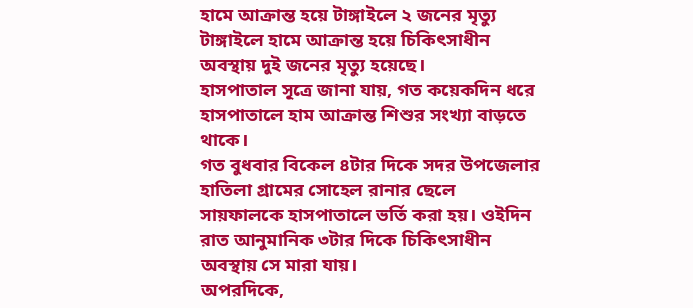হামে আক্রান্ত হয়ে টাঙ্গাইলে ২ জনের মৃত্যু
টাঙ্গাইলে হামে আক্রান্ত হয়ে চিকিৎসাধীন অবস্থায় দুই জনের মৃত্যু হয়েছে।
হাসপাতাল সূত্রে জানা যায়, গত কয়েকদিন ধরে হাসপাতালে হাম আক্রান্ত শিশুর সংখ্যা বাড়তে থাকে।
গত বুধবার বিকেল ৪টার দিকে সদর উপজেলার হাতিলা গ্রামের সোহেল রানার ছেলে সায়ফালকে হাসপাতালে ভর্তি করা হয়। ওইদিন রাত আনুমানিক ৩টার দিকে চিকিৎসাধীন অবস্থায় সে মারা যায়।
অপরদিকে,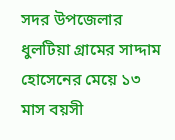সদর উপজেলার ধুলটিয়া গ্রামের সাদ্দাম হোসেনের মেয়ে ১৩ মাস বয়সী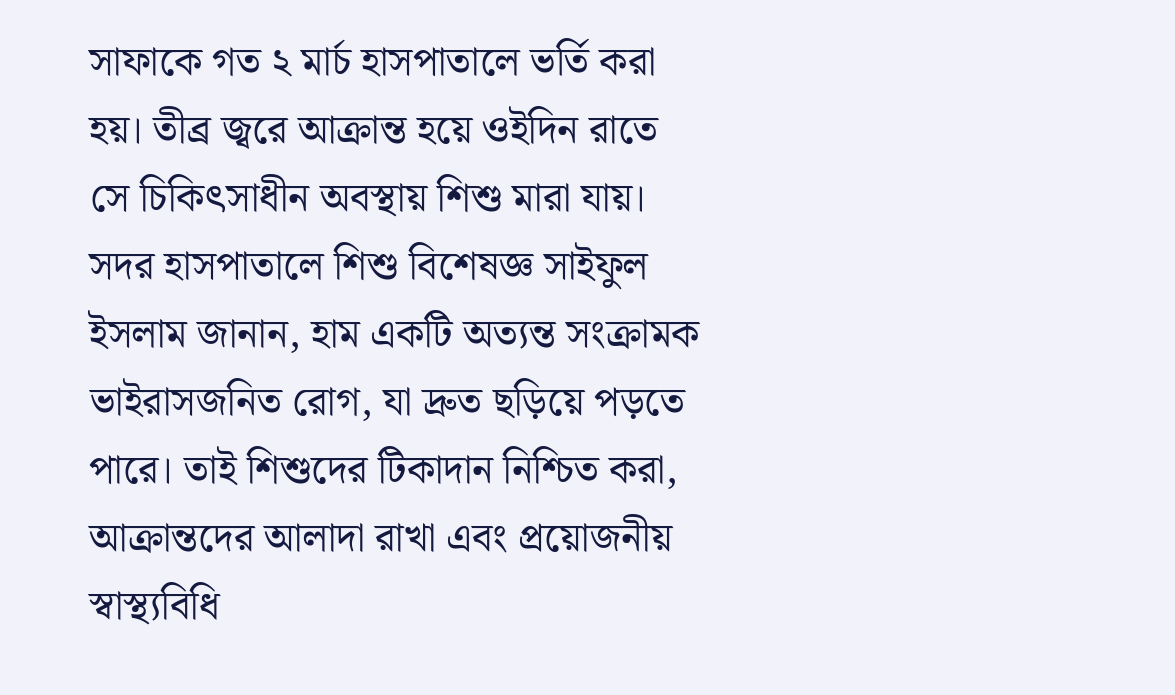সাফাকে গত ২ মার্চ হাসপাতালে ভর্তি করা হয়। তীব্র জ্বরে আক্রান্ত হয়ে ওইদিন রাতে সে চিকিৎসাধীন অবস্থায় শিশু মারা যায়।
সদর হাসপাতালে শিশু বিশেষজ্ঞ সাইফুল ইসলাম জানান, হাম একটি অত্যন্ত সংক্রামক ভাইরাসজনিত রোগ, যা দ্রুত ছড়িয়ে পড়তে পারে। তাই শিশুদের টিকাদান নিশ্চিত করা, আক্রান্তদের আলাদা রাখা এবং প্রয়োজনীয় স্বাস্থ্যবিধি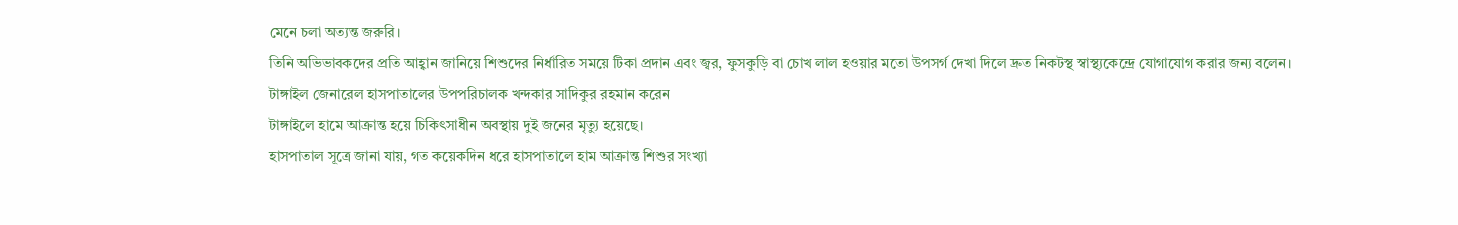মেনে চলা অত্যন্ত জরুরি।
তিনি অভিভাবকদের প্রতি আহ্বান জানিয়ে শিশুদের নির্ধারিত সময়ে টিকা প্রদান এবং জ্বর, ফুসকুড়ি বা চোখ লাল হওয়ার মতো উপসর্গ দেখা দিলে দ্রুত নিকটস্থ স্বাস্থ্যকেন্দ্রে যোগাযোগ করার জন্য বলেন।
টাঙ্গাইল জেনারেল হাসপাতালের উপপরিচালক খন্দকার সাদিকুর রহমান করেন
টাঙ্গাইলে হামে আক্রান্ত হয়ে চিকিৎসাধীন অবস্থায় দুই জনের মৃত্যু হয়েছে।
হাসপাতাল সূত্রে জানা যায়, গত কয়েকদিন ধরে হাসপাতালে হাম আক্রান্ত শিশুর সংখ্যা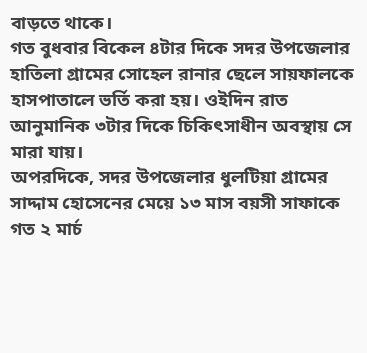বাড়তে থাকে।
গত বুধবার বিকেল ৪টার দিকে সদর উপজেলার হাতিলা গ্রামের সোহেল রানার ছেলে সায়ফালকে হাসপাতালে ভর্তি করা হয়। ওইদিন রাত আনুমানিক ৩টার দিকে চিকিৎসাধীন অবস্থায় সে মারা যায়।
অপরদিকে, সদর উপজেলার ধুলটিয়া গ্রামের সাদ্দাম হোসেনের মেয়ে ১৩ মাস বয়সী সাফাকে গত ২ মার্চ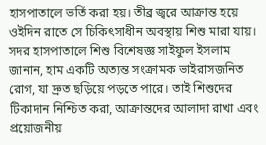হাসপাতালে ভর্তি করা হয়। তীব্র জ্বরে আক্রান্ত হয়ে ওইদিন রাতে সে চিকিৎসাধীন অবস্থায় শিশু মারা যায়।
সদর হাসপাতালে শিশু বিশেষজ্ঞ সাইফুল ইসলাম জানান, হাম একটি অত্যন্ত সংক্রামক ভাইরাসজনিত রোগ, যা দ্রুত ছড়িয়ে পড়তে পারে। তাই শিশুদের টিকাদান নিশ্চিত করা, আক্রান্তদের আলাদা রাখা এবং প্রয়োজনীয়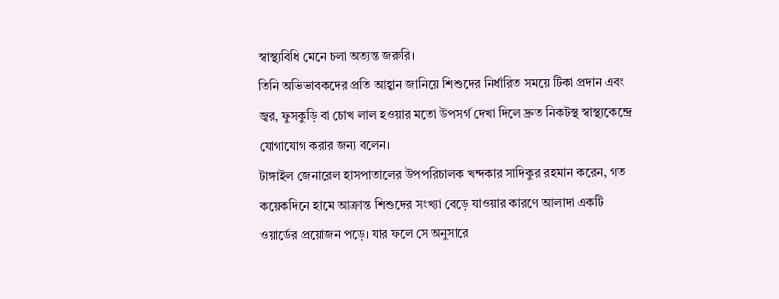স্বাস্থ্যবিধি মেনে চলা অত্যন্ত জরুরি।
তিনি অভিভাবকদের প্রতি আহ্বান জানিয়ে শিশুদের নির্ধারিত সময়ে টিকা প্রদান এবং জ্বর, ফুসকুড়ি বা চোখ লাল হওয়ার মতো উপসর্গ দেখা দিলে দ্রুত নিকটস্থ স্বাস্থ্যকেন্দ্রে যোগাযোগ করার জন্য বলেন।
টাঙ্গাইল জেনারেল হাসপাতালের উপপরিচালক খন্দকার সাদিকুর রহমান করেন, গত কয়েকদিনে হামে আক্রান্ত শিশুদের সংখ্যা বেড়ে যাওয়ার কারণে আলাদা একটি ওয়ার্ডের প্রয়োজন পড়ে। যার ফলে সে অনুসারে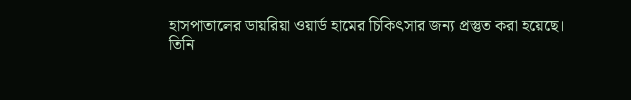হাসপাতালের ডায়রিয়া ওয়ার্ড হামের চিকিৎসার জন্য প্রস্তুত করা হয়েছে।
তিনি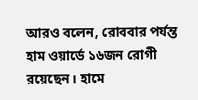আরও বলেন, রোববার পর্যন্ত হাম ওয়ার্ডে ১৬জন রোগী রয়েছেন। হামে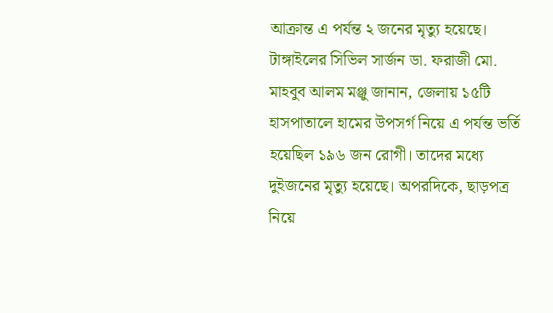আক্রান্ত এ পর্যন্ত ২ জনের মৃত্যু হয়েছে।
টাঙ্গাইলের সিভিল সার্জন ডা. ফরাজী মো. মাহবুব আলম মঞ্জু জানান, জেলায় ১৫টি হাসপাতালে হামের উপসর্গ নিয়ে এ পর্যন্ত ভর্তি হয়েছিল ১৯৬ জন রোগী। তাদের মধ্যে দুইজনের মৃত্যু হয়েছে। অপরদিকে, ছাড়পত্র নিয়ে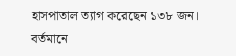হাসপাতাল ত্যাগ করেছেন ১৩৮ জন। বর্তমানে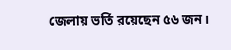জেলায় ভর্তি রয়েছেন ৫৬ জন।